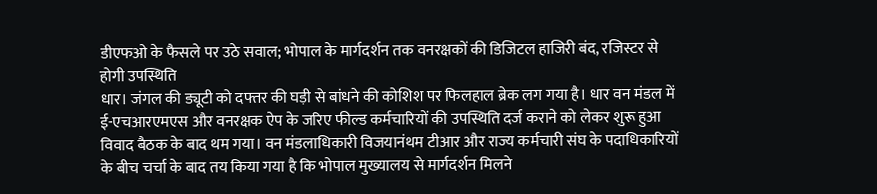डीएफओ के फैसले पर उठे सवाल; भोपाल के मार्गदर्शन तक वनरक्षकों की डिजिटल हाजिरी बंद, रजिस्टर से होगी उपस्थिति
धार। जंगल की ड्यूटी को दफ्तर की घड़ी से बांधने की कोशिश पर फिलहाल ब्रेक लग गया है। धार वन मंडल में ई-एचआरएमएस और वनरक्षक ऐप के जरिए फील्ड कर्मचारियों की उपस्थिति दर्ज कराने को लेकर शुरू हुआ विवाद बैठक के बाद थम गया। वन मंडलाधिकारी विजयानंथम टीआर और राज्य कर्मचारी संघ के पदाधिकारियों के बीच चर्चा के बाद तय किया गया है कि भोपाल मुख्यालय से मार्गदर्शन मिलने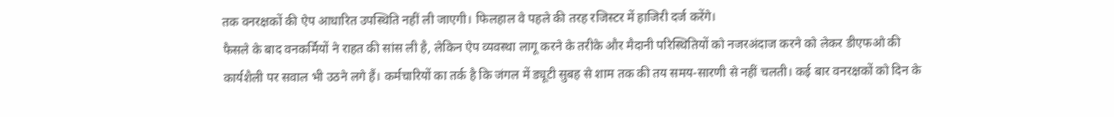तक वनरक्षकों की ऐप आधारित उपस्थिति नहीं ली जाएगी। फिलहाल वे पहले की तरह रजिस्टर में हाजिरी दर्ज करेंगे।
फैसले के बाद वनकर्मियों ने राहत की सांस ली है, लेकिन ऐप व्यवस्था लागू करने के तरीके और मैदानी परिस्थितियों को नजरअंदाज करने को लेकर डीएफओ की कार्यशैली पर सवाल भी उठने लगे हैं। कर्मचारियों का तर्क है कि जंगल में ड्यूटी सुबह से शाम तक की तय समय-सारणी से नहीं चलती। कई बार वनरक्षकों को दिन के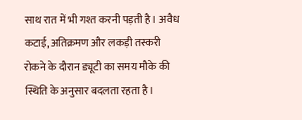साथ रात में भी गश्त करनी पड़ती है। अवैध कटाई, अतिक्रमण और लकड़ी तस्करी रोकने के दौरान ड्यूटी का समय मौके की स्थिति के अनुसार बदलता रहता है।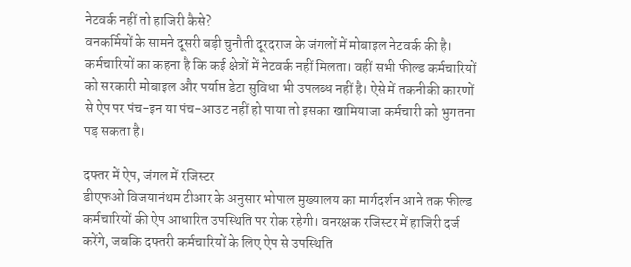नेटवर्क नहीं तो हाजिरी कैसे?
वनकर्मियों के सामने दूसरी बड़ी चुनौती दूरदराज के जंगलों में मोबाइल नेटवर्क की है। कर्मचारियों का कहना है कि कई क्षेत्रों में नेटवर्क नहीं मिलता। वहीं सभी फील्ड कर्मचारियों को सरकारी मोबाइल और पर्याप्त डेटा सुविधा भी उपलब्ध नहीं है। ऐसे में तकनीकी कारणों से ऐप पर पंच-इन या पंच-आउट नहीं हो पाया तो इसका खामियाजा कर्मचारी को भुगतना पड़ सकता है।

दफ्तर में ऐप, जंगल में रजिस्टर
डीएफओ विजयानंथम टीआर के अनुसार भोपाल मुख्यालय का मार्गदर्शन आने तक फील्ड कर्मचारियों की ऐप आधारित उपस्थिति पर रोक रहेगी। वनरक्षक रजिस्टर में हाजिरी दर्ज करेंगे, जबकि दफ्तरी कर्मचारियों के लिए ऐप से उपस्थिति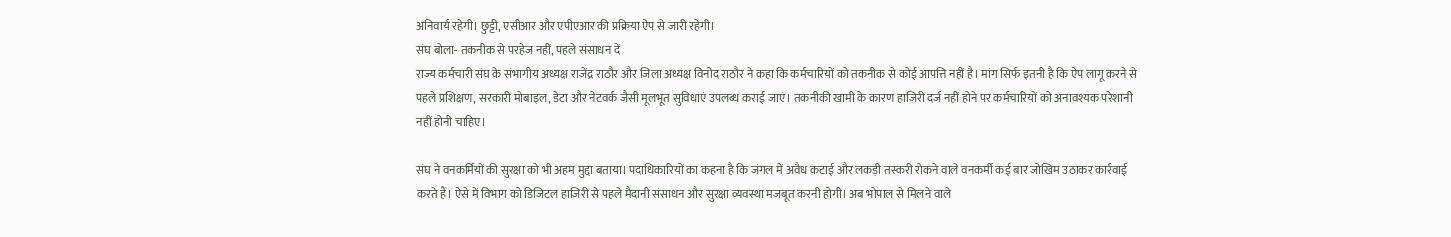अनिवार्य रहेगी। छुट्टी, एसीआर और एपीएआर की प्रक्रिया ऐप से जारी रहेगी।
संघ बोला- तकनीक से परहेज नहीं, पहले संसाधन दें
राज्य कर्मचारी संघ के संभागीय अध्यक्ष राजेंद्र राठौर और जिला अध्यक्ष विनोद राठौर ने कहा कि कर्मचारियों को तकनीक से कोई आपत्ति नहीं है। मांग सिर्फ इतनी है कि ऐप लागू करने से पहले प्रशिक्षण, सरकारी मोबाइल, डेटा और नेटवर्क जैसी मूलभूत सुविधाएं उपलब्ध कराई जाएं। तकनीकी खामी के कारण हाजिरी दर्ज नहीं होने पर कर्मचारियों को अनावश्यक परेशानी नहीं होनी चाहिए।

संघ ने वनकर्मियों की सुरक्षा को भी अहम मुद्दा बताया। पदाधिकारियों का कहना है कि जंगल में अवैध कटाई और लकड़ी तस्करी रोकने वाले वनकर्मी कई बार जोखिम उठाकर कार्रवाई करते हैं। ऐसे में विभाग को डिजिटल हाजिरी से पहले मैदानी संसाधन और सुरक्षा व्यवस्था मजबूत करनी होगी। अब भोपाल से मिलने वाले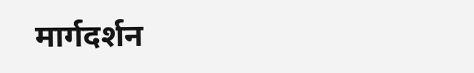मार्गदर्शन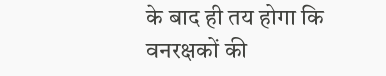के बाद ही तय होगा कि वनरक्षकों की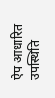ऐप आधारित उपस्थिति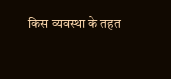किस व्यवस्था के तहत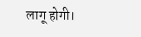लागू होगी।